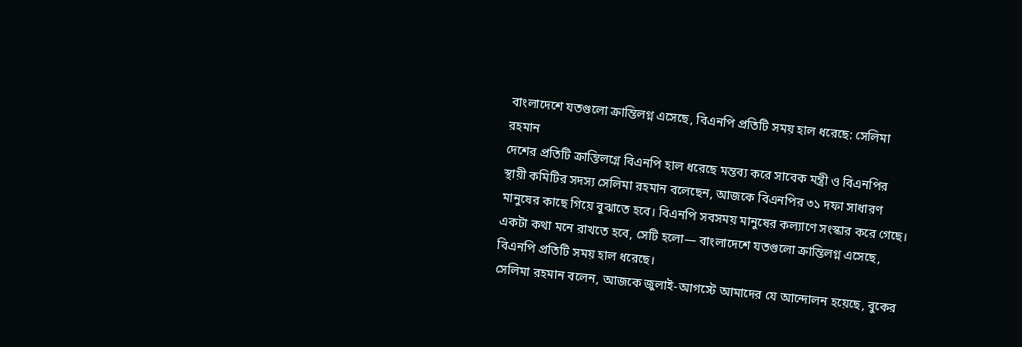বাংলাদেশে যতগুলো ক্রান্তিলগ্ন এসেছে, বিএনপি প্রতিটি সময় হাল ধরেছে: সেলিমা রহমান
দেশের প্রতিটি ক্রান্তিলগ্নে বিএনপি হাল ধরেছে মন্তব্য করে সাবেক মন্ত্রী ও বিএনপির স্থায়ী কমিটির সদস্য সেলিমা রহমান বলেছেন, আজকে বিএনপির ৩১ দফা সাধারণ মানুষের কাছে গিয়ে বুঝাতে হবে। বিএনপি সবসময় মানুষের কল্যাণে সংস্কার করে গেছে। একটা কথা মনে রাখতে হবে, সেটি হলো— বাংলাদেশে যতগুলো ক্রান্তিলগ্ন এসেছে, বিএনপি প্রতিটি সময় হাল ধরেছে।
সেলিমা রহমান বলেন, আজকে জুলাই-আগস্টে আমাদের যে আন্দোলন হয়েছে, বুকের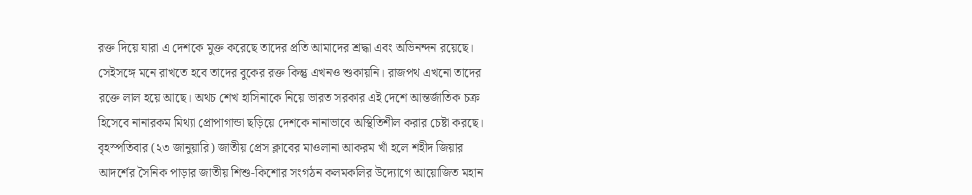রক্ত দিয়ে যারা এ দেশকে মুক্ত করেছে তাদের প্রতি আমাদের শ্রদ্ধা এবং অভিনন্দন রয়েছে। সেইসঙ্গে মনে রাখতে হবে তাদের বুকের রক্ত কিন্তু এখনও শুকায়নি। রাজপথ এখনো তাদের রক্তে লাল হয়ে আছে। অথচ শেখ হাসিনাকে নিয়ে ভারত সরকার এই দেশে আন্তর্জাতিক চক্র হিসেবে নানারকম মিথ্যা প্রোপাগান্ডা ছড়িয়ে দেশকে নানাভাবে অস্থিতিশীল করার চেষ্টা করছে।
বৃহস্পতিবার (২৩ জানুয়ারি) জাতীয় প্রেস ক্লাবের মাওলানা আকরম খাঁ হলে শহীদ জিয়ার আদর্শের সৈনিক পাড়ার জাতীয় শিশু-কিশোর সংগঠন কলমকলির উদ্যোগে আয়োজিত মহান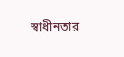স্বাধীনতার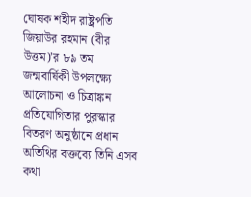ঘোষক শহীদ রাষ্ট্রপতি জিয়াউর রহমান (বীর উত্তম)’র ৮৯ তম জন্মবার্ষিকী উপলক্ষ্যে আলোচনা ও চিত্রাঙ্কন প্রতিযোগিতার পুরস্কার বিতরণ অনুষ্ঠানে প্রধান অতিথির বক্তব্যে তিনি এসব কথা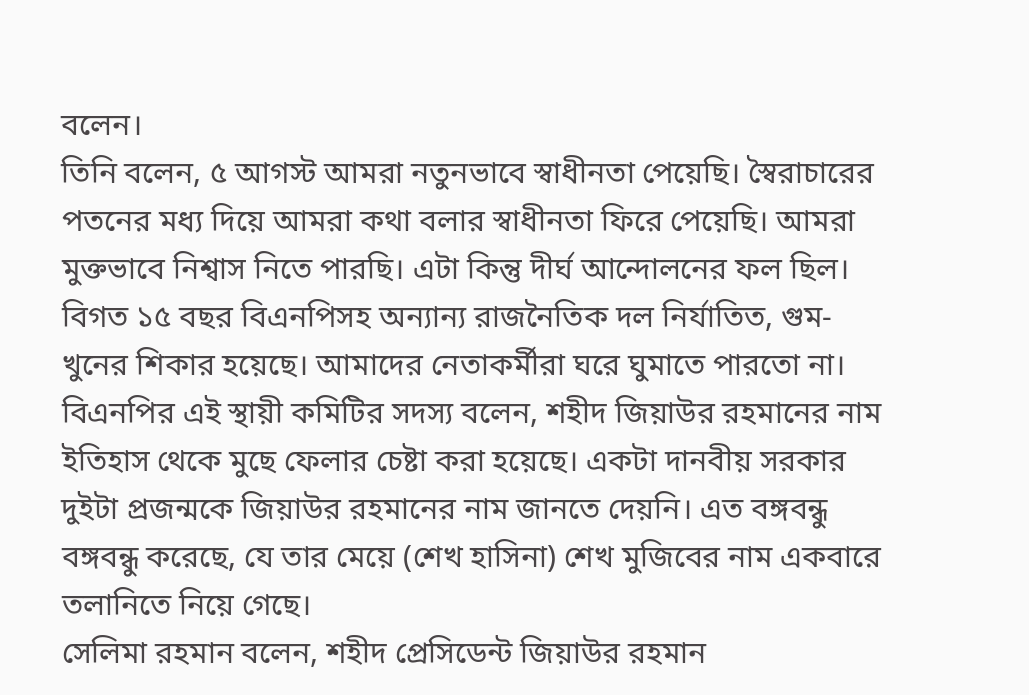বলেন।
তিনি বলেন, ৫ আগস্ট আমরা নতুনভাবে স্বাধীনতা পেয়েছি। স্বৈরাচারের পতনের মধ্য দিয়ে আমরা কথা বলার স্বাধীনতা ফিরে পেয়েছি। আমরা মুক্তভাবে নিশ্বাস নিতে পারছি। এটা কিন্তু দীর্ঘ আন্দোলনের ফল ছিল। বিগত ১৫ বছর বিএনপিসহ অন্যান্য রাজনৈতিক দল নির্যাতিত, গুম-খুনের শিকার হয়েছে। আমাদের নেতাকর্মীরা ঘরে ঘুমাতে পারতো না।
বিএনপির এই স্থায়ী কমিটির সদস্য বলেন, শহীদ জিয়াউর রহমানের নাম ইতিহাস থেকে মুছে ফেলার চেষ্টা করা হয়েছে। একটা দানবীয় সরকার দুইটা প্রজন্মকে জিয়াউর রহমানের নাম জানতে দেয়নি। এত বঙ্গবন্ধু বঙ্গবন্ধু করেছে, যে তার মেয়ে (শেখ হাসিনা) শেখ মুজিবের নাম একবারে তলানিতে নিয়ে গেছে।
সেলিমা রহমান বলেন, শহীদ প্রেসিডেন্ট জিয়াউর রহমান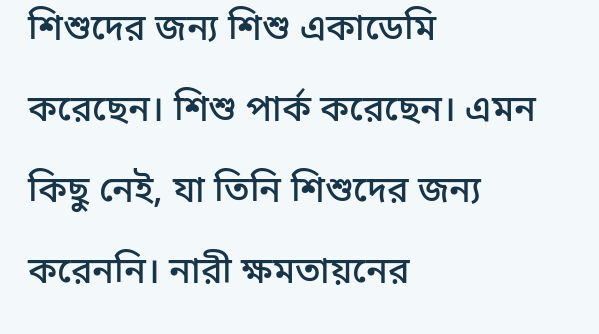শিশুদের জন্য শিশু একাডেমি করেছেন। শিশু পার্ক করেছেন। এমন কিছু নেই, যা তিনি শিশুদের জন্য করেননি। নারী ক্ষমতায়নের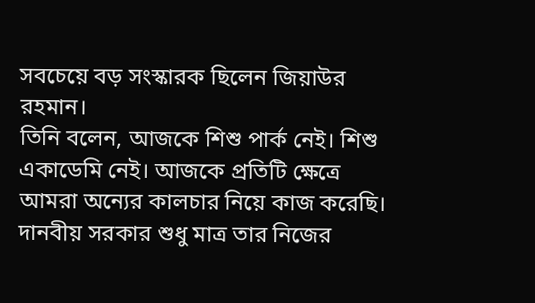সবচেয়ে বড় সংস্কারক ছিলেন জিয়াউর রহমান।
তিনি বলেন, আজকে শিশু পার্ক নেই। শিশু একাডেমি নেই। আজকে প্রতিটি ক্ষেত্রে আমরা অন্যের কালচার নিয়ে কাজ করেছি। দানবীয় সরকার শুধু মাত্র তার নিজের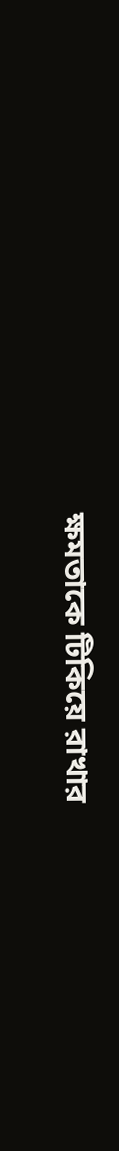ক্ষমতাকে টিকিয়ে রাখার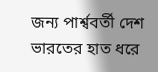জন্য পার্শ্ববর্তী দেশ ভারতের হাত ধরে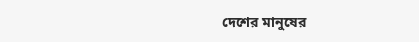দেশের মানুষের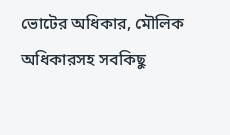ভোটের অধিকার, মৌলিক অধিকারসহ সবকিছু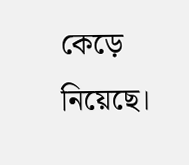কেড়ে নিয়েছে।